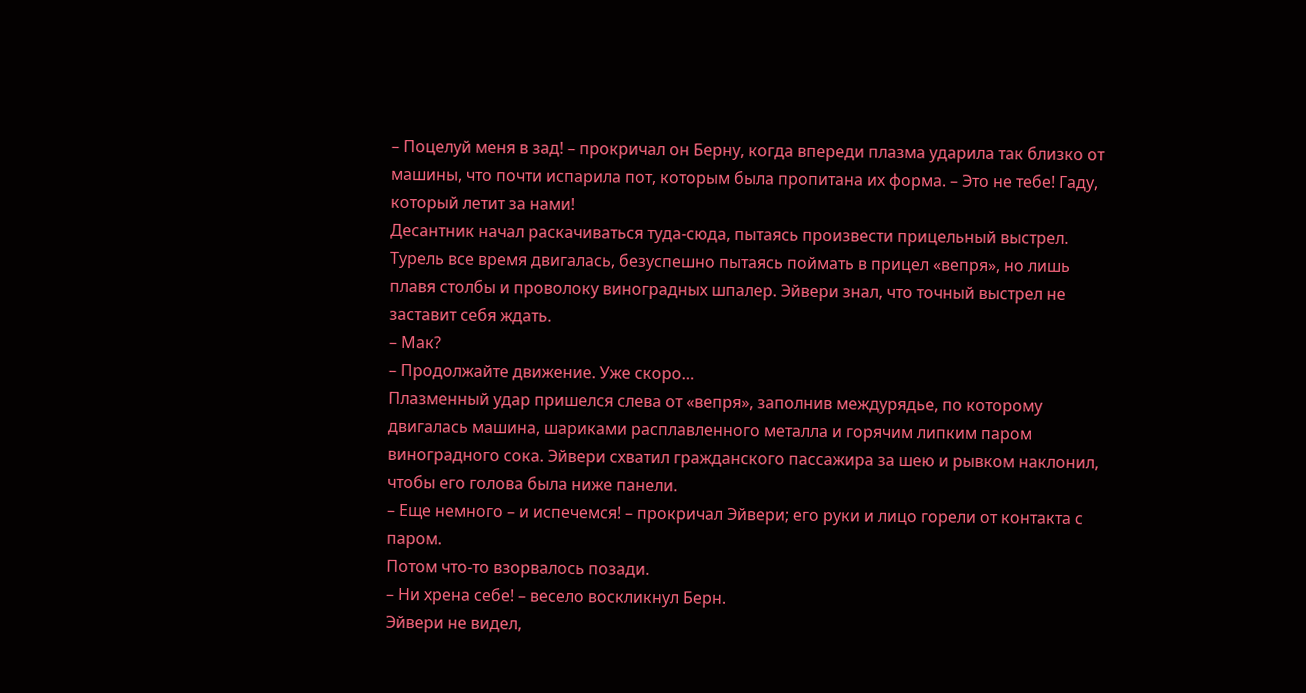– Поцелуй меня в зад! – прокричал он Берну, когда впереди плазма ударила так близко от машины, что почти испарила пот, которым была пропитана их форма. – Это не тебе! Гаду, который летит за нами!
Десантник начал раскачиваться туда-сюда, пытаясь произвести прицельный выстрел. Турель все время двигалась, безуспешно пытаясь поймать в прицел «вепря», но лишь плавя столбы и проволоку виноградных шпалер. Эйвери знал, что точный выстрел не заставит себя ждать.
– Мак?
– Продолжайте движение. Уже скоро…
Плазменный удар пришелся слева от «вепря», заполнив междурядье, по которому двигалась машина, шариками расплавленного металла и горячим липким паром виноградного сока. Эйвери схватил гражданского пассажира за шею и рывком наклонил, чтобы его голова была ниже панели.
– Еще немного – и испечемся! – прокричал Эйвери; его руки и лицо горели от контакта с паром.
Потом что-то взорвалось позади.
– Ни хрена себе! – весело воскликнул Берн.
Эйвери не видел,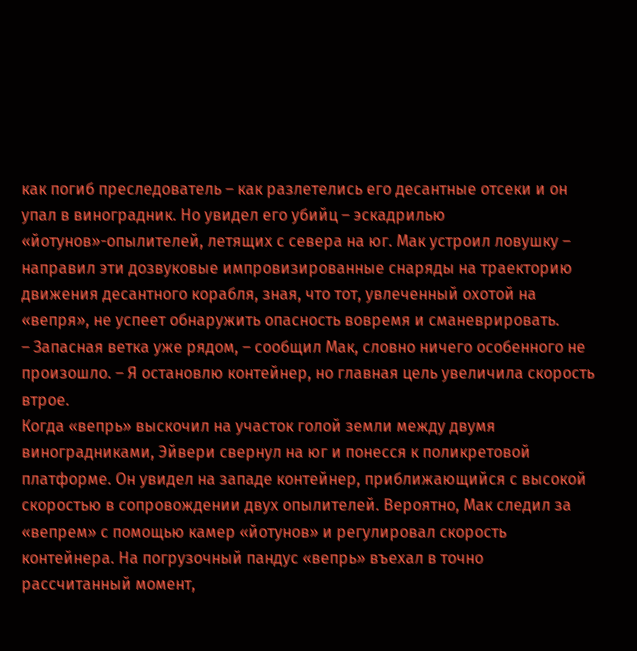как погиб преследователь – как разлетелись его десантные отсеки и он упал в виноградник. Но увидел его убийц – эскадрилью «йотунов»-опылителей, летящих с севера на юг. Мак устроил ловушку – направил эти дозвуковые импровизированные снаряды на траекторию движения десантного корабля, зная, что тот, увлеченный охотой на «вепря», не успеет обнаружить опасность вовремя и сманеврировать.
– Запасная ветка уже рядом, – сообщил Мак, словно ничего особенного не произошло. – Я остановлю контейнер, но главная цель увеличила скорость втрое.
Когда «вепрь» выскочил на участок голой земли между двумя виноградниками, Эйвери свернул на юг и понесся к поликретовой платформе. Он увидел на западе контейнер, приближающийся с высокой скоростью в сопровождении двух опылителей. Вероятно, Мак следил за «вепрем» с помощью камер «йотунов» и регулировал скорость контейнера. На погрузочный пандус «вепрь» въехал в точно рассчитанный момент,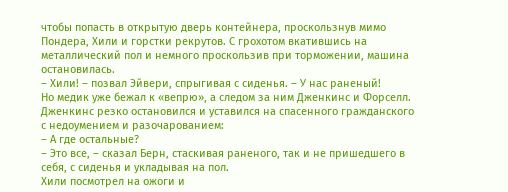чтобы попасть в открытую дверь контейнера, проскользнув мимо Пондера, Хили и горстки рекрутов. С грохотом вкатившись на металлический пол и немного проскользив при торможении, машина остановилась.
– Хили! – позвал Эйвери, спрыгивая с сиденья. – У нас раненый!
Но медик уже бежал к «вепрю», а следом за ним Дженкинс и Форселл.
Дженкинс резко остановился и уставился на спасенного гражданского с недоумением и разочарованием:
– А где остальные?
– Это все, – сказал Берн, стаскивая раненого, так и не пришедшего в себя, с сиденья и укладывая на пол.
Хили посмотрел на ожоги и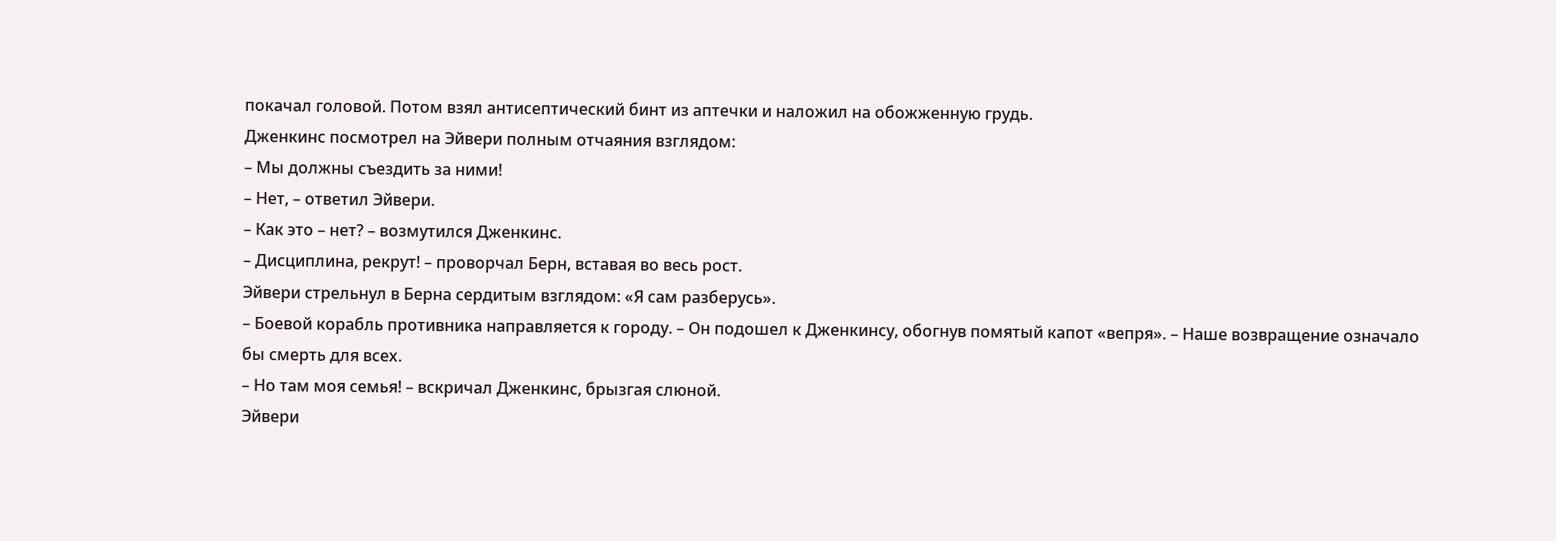покачал головой. Потом взял антисептический бинт из аптечки и наложил на обожженную грудь.
Дженкинс посмотрел на Эйвери полным отчаяния взглядом:
– Мы должны съездить за ними!
– Нет, – ответил Эйвери.
– Как это – нет? – возмутился Дженкинс.
– Дисциплина, рекрут! – проворчал Берн, вставая во весь рост.
Эйвери стрельнул в Берна сердитым взглядом: «Я сам разберусь».
– Боевой корабль противника направляется к городу. – Он подошел к Дженкинсу, обогнув помятый капот «вепря». – Наше возвращение означало бы смерть для всех.
– Но там моя семья! – вскричал Дженкинс, брызгая слюной.
Эйвери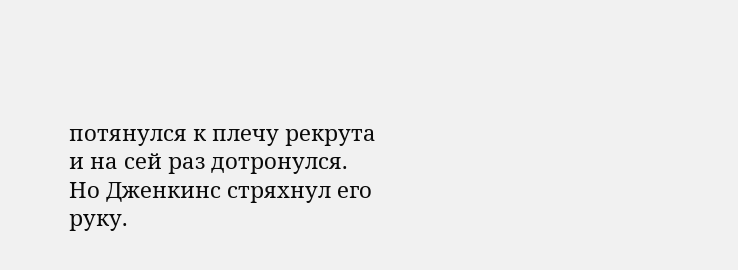потянулся к плечу рекрута и на сей раз дотронулся. Но Дженкинс стряхнул его руку.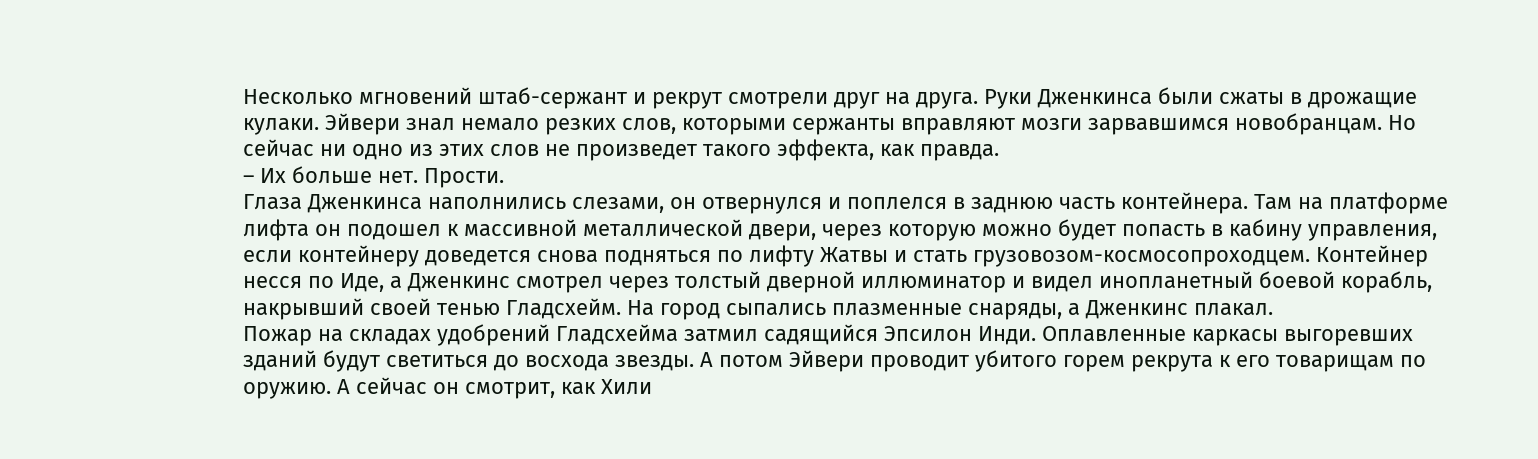Несколько мгновений штаб-сержант и рекрут смотрели друг на друга. Руки Дженкинса были сжаты в дрожащие кулаки. Эйвери знал немало резких слов, которыми сержанты вправляют мозги зарвавшимся новобранцам. Но сейчас ни одно из этих слов не произведет такого эффекта, как правда.
– Их больше нет. Прости.
Глаза Дженкинса наполнились слезами, он отвернулся и поплелся в заднюю часть контейнера. Там на платформе лифта он подошел к массивной металлической двери, через которую можно будет попасть в кабину управления, если контейнеру доведется снова подняться по лифту Жатвы и стать грузовозом-космосопроходцем. Контейнер несся по Иде, а Дженкинс смотрел через толстый дверной иллюминатор и видел инопланетный боевой корабль, накрывший своей тенью Гладсхейм. На город сыпались плазменные снаряды, а Дженкинс плакал.
Пожар на складах удобрений Гладсхейма затмил садящийся Эпсилон Инди. Оплавленные каркасы выгоревших зданий будут светиться до восхода звезды. А потом Эйвери проводит убитого горем рекрута к его товарищам по оружию. А сейчас он смотрит, как Хили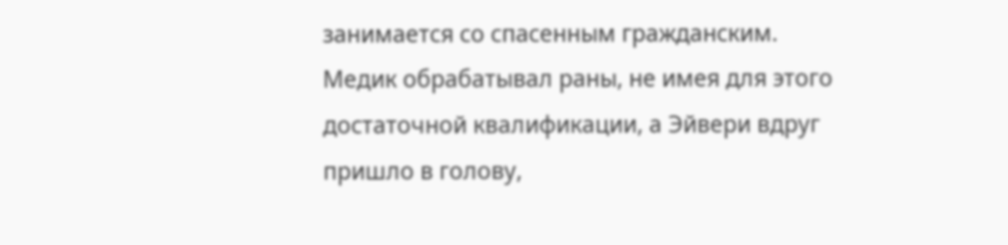занимается со спасенным гражданским.
Медик обрабатывал раны, не имея для этого достаточной квалификации, а Эйвери вдруг пришло в голову,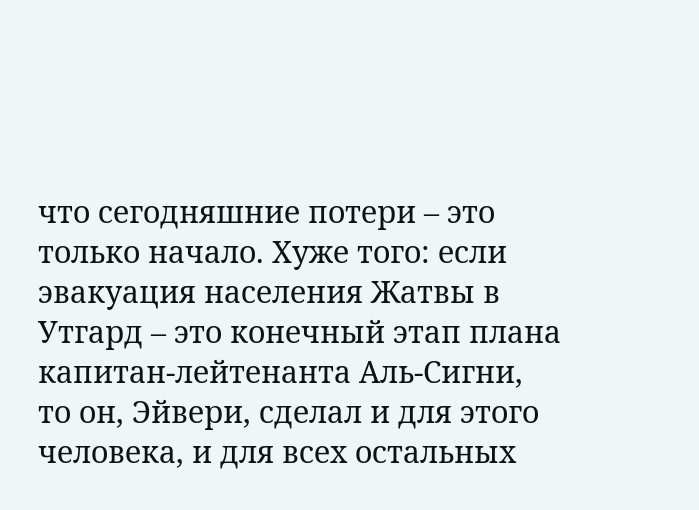что сегодняшние потери – это только начало. Хуже того: если эвакуация населения Жатвы в Утгард – это конечный этап плана капитан-лейтенанта Аль-Сигни, то он, Эйвери, сделал и для этого человека, и для всех остальных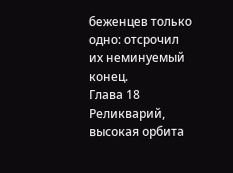беженцев только одно: отсрочил их неминуемый конец.
Глава 18
Реликварий, высокая орбита